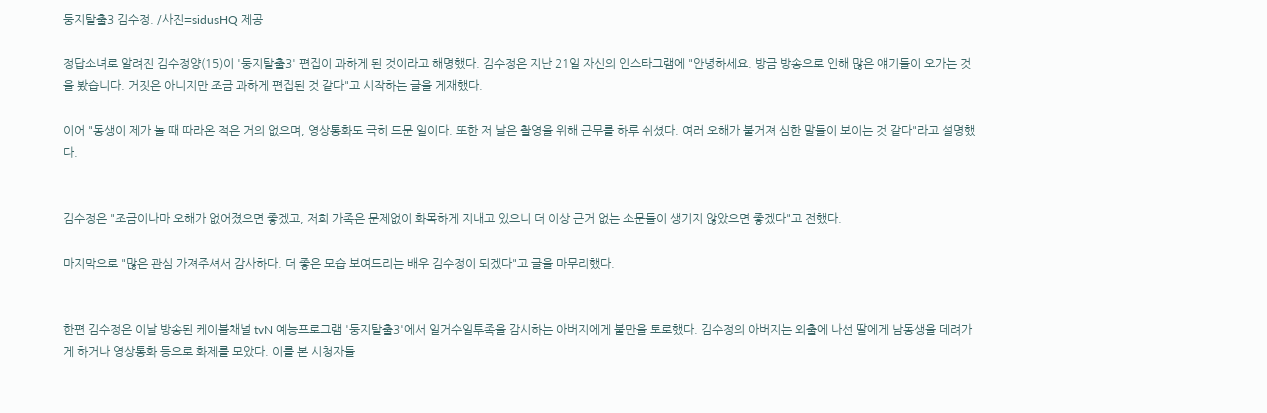둥지탈출3 김수정. /사진=sidusHQ 제공

정답소녀로 알려진 김수정양(15)이 '둥지탈출3' 편집이 과하게 된 것이라고 해명했다. 김수정은 지난 21일 자신의 인스타그램에 "안녕하세요. 방금 방송으로 인해 많은 얘기들이 오가는 것을 봤습니다. 거짓은 아니지만 조금 과하게 편집된 것 같다"고 시작하는 글을 게재했다.

이어 "동생이 제가 놀 때 따라온 적은 거의 없으며, 영상통화도 극히 드문 일이다. 또한 저 날은 촬영을 위해 근무를 하루 쉬셨다. 여러 오해가 불거져 심한 말들이 보이는 것 같다"라고 설명했다.


김수정은 "조금이나마 오해가 없어졌으면 좋겠고, 저희 가족은 문제없이 화목하게 지내고 있으니 더 이상 근거 없는 소문들이 생기지 않았으면 좋겠다"고 전했다.

마지막으로 "많은 관심 가져주셔서 감사하다. 더 좋은 모습 보여드리는 배우 김수정이 되겠다"고 글을 마무리했다.


한편 김수정은 이날 방송된 케이블채널 tvN 예능프로그램 '둥지탈출3'에서 일거수일투족을 감시하는 아버지에게 불만을 토로했다. 김수정의 아버지는 외출에 나선 딸에게 남동생을 데려가게 하거나 영상통화 등으로 화제를 모았다. 이를 본 시청자들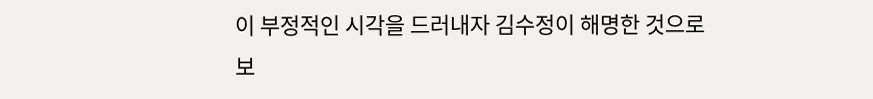이 부정적인 시각을 드러내자 김수정이 해명한 것으로 보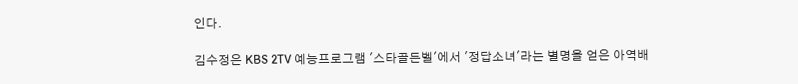인다.

김수정은 KBS 2TV 예능프로그램 '스타골든벨'에서 '정답소녀'라는 별명을 얻은 아역배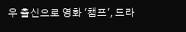우 출신으로 영화 '챔프', 드라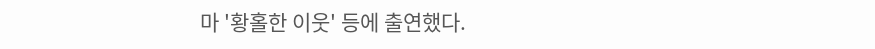마 '황홀한 이웃' 등에 출연했다.